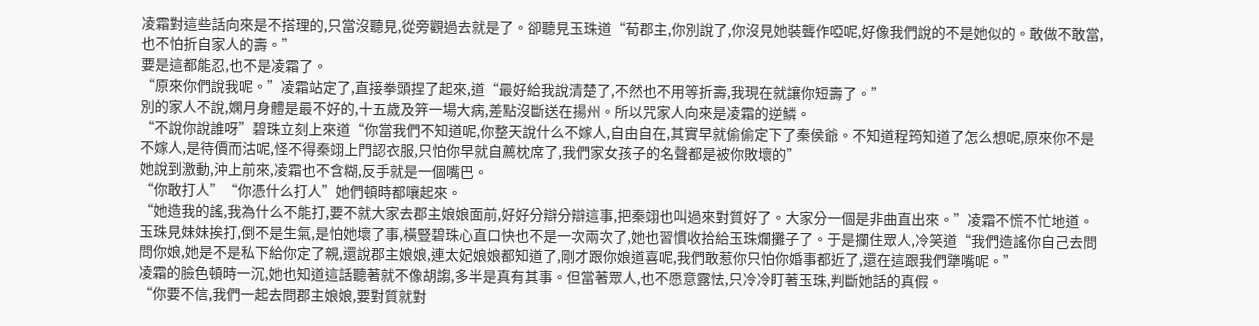凌霜對這些話向來是不搭理的,只當沒聽見,從旁觀過去就是了。卻聽見玉珠道“荀郡主,你別說了,你沒見她裝聾作啞呢,好像我們說的不是她似的。敢做不敢當,也不怕折自家人的壽。”
要是這都能忍,也不是凌霜了。
“原來你們說我呢。”凌霜站定了,直接拳頭捏了起來,道“最好給我說清楚了,不然也不用等折壽,我現在就讓你短壽了。”
別的家人不說,嫻月身體是最不好的,十五歲及笄一場大病,差點沒斷送在揚州。所以咒家人向來是凌霜的逆鱗。
“不說你說誰呀”碧珠立刻上來道“你當我們不知道呢,你整天說什么不嫁人,自由自在,其實早就偷偷定下了秦侯爺。不知道程筠知道了怎么想呢,原來你不是不嫁人,是待價而沽呢,怪不得秦翊上門認衣服,只怕你早就自薦枕席了,我們家女孩子的名聲都是被你敗壞的”
她說到激動,沖上前來,凌霜也不含糊,反手就是一個嘴巴。
“你敢打人”“你憑什么打人”她們頓時都嚷起來。
“她造我的謠,我為什么不能打,要不就大家去郡主娘娘面前,好好分辯分辯這事,把秦翊也叫過來對質好了。大家分一個是非曲直出來。”凌霜不慌不忙地道。
玉珠見妹妹挨打,倒不是生氣,是怕她壞了事,橫豎碧珠心直口快也不是一次兩次了,她也習慣收拾給玉珠爛攤子了。于是攔住眾人,冷笑道“我們造謠你自己去問問你娘,她是不是私下給你定了親,還說郡主娘娘,連太妃娘娘都知道了,剛才跟你娘道喜呢,我們敢惹你只怕你婚事都近了,還在這跟我們犟嘴呢。”
凌霜的臉色頓時一沉,她也知道這話聽著就不像胡謅,多半是真有其事。但當著眾人,也不愿意露怯,只冷冷盯著玉珠,判斷她話的真假。
“你要不信,我們一起去問郡主娘娘,要對質就對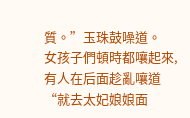質。”玉珠鼓噪道。
女孩子們頓時都嚷起來,有人在后面趁亂嚷道“就去太妃娘娘面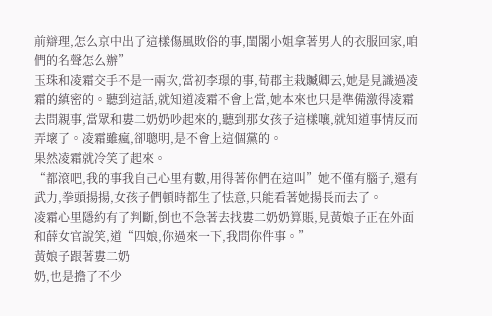前辯理,怎么京中出了這樣傷風敗俗的事,閨閣小姐拿著男人的衣服回家,咱們的名聲怎么辦”
玉珠和凌霜交手不是一兩次,當初李璟的事,荀郡主栽贓卿云,她是見識過凌霜的縝密的。聽到這話,就知道凌霜不會上當,她本來也只是準備激得凌霜去問親事,當眾和婁二奶奶吵起來的,聽到那女孩子這樣嚷,就知道事情反而弄壞了。凌霜雖瘋,卻聰明,是不會上這個黨的。
果然凌霜就冷笑了起來。
“都滾吧,我的事我自己心里有數,用得著你們在這叫”她不僅有腦子,還有武力,拳頭揚揚,女孩子們頓時都生了怯意,只能看著她揚長而去了。
凌霜心里隱約有了判斷,倒也不急著去找婁二奶奶算賬,見黃娘子正在外面和薛女官說笑,道“四娘,你過來一下,我問你件事。”
黃娘子跟著婁二奶
奶,也是擔了不少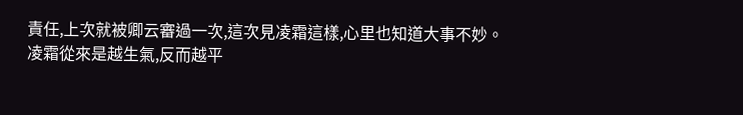責任,上次就被卿云審過一次,這次見凌霜這樣,心里也知道大事不妙。
凌霜從來是越生氣,反而越平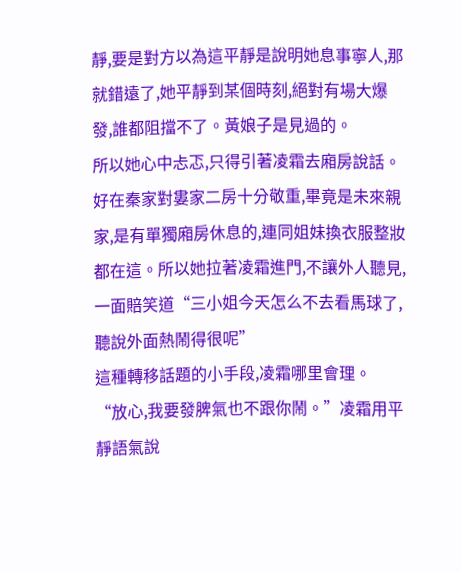靜,要是對方以為這平靜是說明她息事寧人,那就錯遠了,她平靜到某個時刻,絕對有場大爆發,誰都阻擋不了。黃娘子是見過的。
所以她心中忐忑,只得引著凌霜去廂房說話。好在秦家對婁家二房十分敬重,畢竟是未來親家,是有單獨廂房休息的,連同姐妹換衣服整妝都在這。所以她拉著凌霜進門,不讓外人聽見,一面賠笑道“三小姐今天怎么不去看馬球了,聽說外面熱鬧得很呢”
這種轉移話題的小手段,凌霜哪里會理。
“放心,我要發脾氣也不跟你鬧。”凌霜用平靜語氣說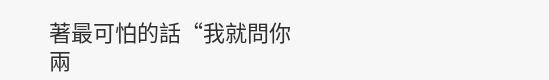著最可怕的話“我就問你兩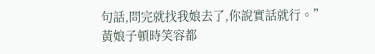句話,問完就找我娘去了,你說實話就行。”
黃娘子頓時笑容都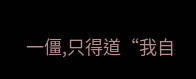一僵,只得道“我自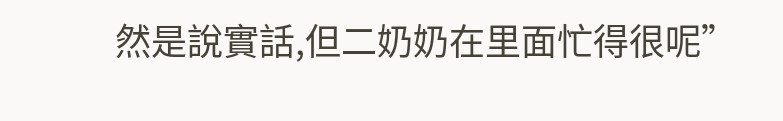然是說實話,但二奶奶在里面忙得很呢”